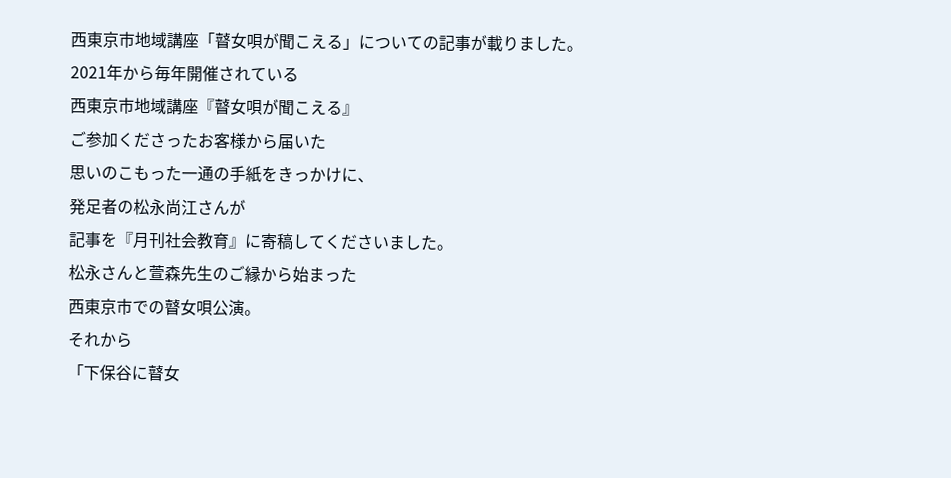西東京市地域講座「瞽女唄が聞こえる」についての記事が載りました。
2021年から毎年開催されている
西東京市地域講座『瞽女唄が聞こえる』
ご参加くださったお客様から届いた
思いのこもった一通の手紙をきっかけに、
発足者の松永尚江さんが
記事を『月刊社会教育』に寄稿してくださいました。
松永さんと萱森先生のご縁から始まった
西東京市での瞽女唄公演。
それから
「下保谷に瞽女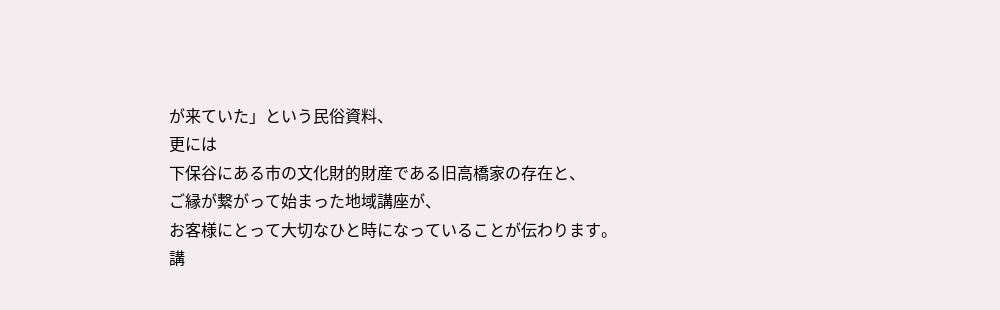が来ていた」という民俗資料、
更には
下保谷にある市の文化財的財産である旧高橋家の存在と、
ご縁が繋がって始まった地域講座が、
お客様にとって大切なひと時になっていることが伝わります。
講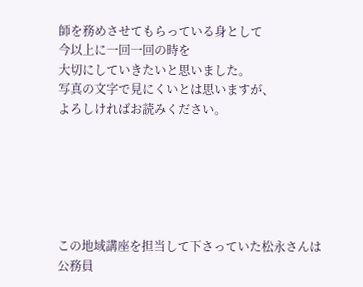師を務めさせてもらっている身として
今以上に一回一回の時を
大切にしていきたいと思いました。
写真の文字で見にくいとは思いますが、
よろしければお読みください。






この地域講座を担当して下さっていた松永さんは
公務員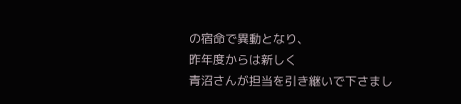の宿命で異動となり、
昨年度からは新しく
青沼さんが担当を引き継いで下さまし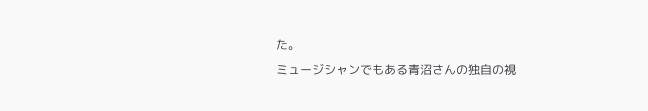た。
ミュージシャンでもある青沼さんの独自の視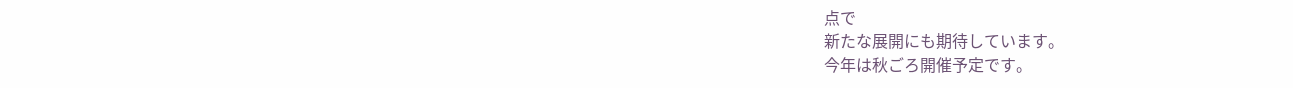点で
新たな展開にも期待しています。
今年は秋ごろ開催予定です。